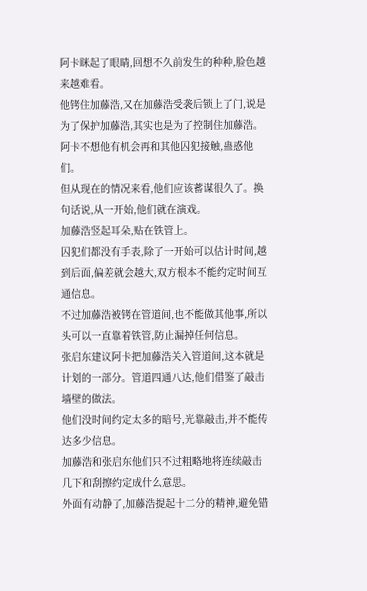阿卡眯起了眼睛,回想不久前发生的种种,脸色越来越难看。
他铐住加藤浩,又在加藤浩受袭后锁上了门,说是为了保护加藤浩,其实也是为了控制住加藤浩。阿卡不想他有机会再和其他囚犯接触,蛊惑他们。
但从现在的情况来看,他们应该蓄谋很久了。换句话说,从一开始,他们就在演戏。
加藤浩竖起耳朵,贴在铁管上。
囚犯们都没有手表,除了一开始可以估计时间,越到后面,偏差就会越大,双方根本不能约定时间互通信息。
不过加藤浩被铐在管道间,也不能做其他事,所以头可以一直靠着铁管,防止漏掉任何信息。
张启东建议阿卡把加藤浩关入管道间,这本就是计划的一部分。管道四通八达,他们借鉴了敲击墙壁的做法。
他们没时间约定太多的暗号,光靠敲击,并不能传达多少信息。
加藤浩和张启东他们只不过粗略地将连续敲击几下和刮擦约定成什么意思。
外面有动静了,加藤浩提起十二分的精神,避免错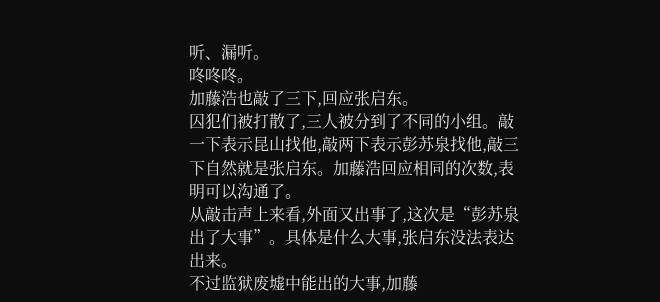听、漏听。
咚咚咚。
加藤浩也敲了三下,回应张启东。
囚犯们被打散了,三人被分到了不同的小组。敲一下表示昆山找他,敲两下表示彭苏泉找他,敲三下自然就是张启东。加藤浩回应相同的次数,表明可以沟通了。
从敲击声上来看,外面又出事了,这次是“彭苏泉出了大事”。具体是什么大事,张启东没法表达出来。
不过监狱废墟中能出的大事,加藤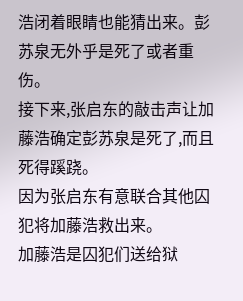浩闭着眼睛也能猜出来。彭苏泉无外乎是死了或者重伤。
接下来,张启东的敲击声让加藤浩确定彭苏泉是死了,而且死得蹊跷。
因为张启东有意联合其他囚犯将加藤浩救出来。
加藤浩是囚犯们送给狱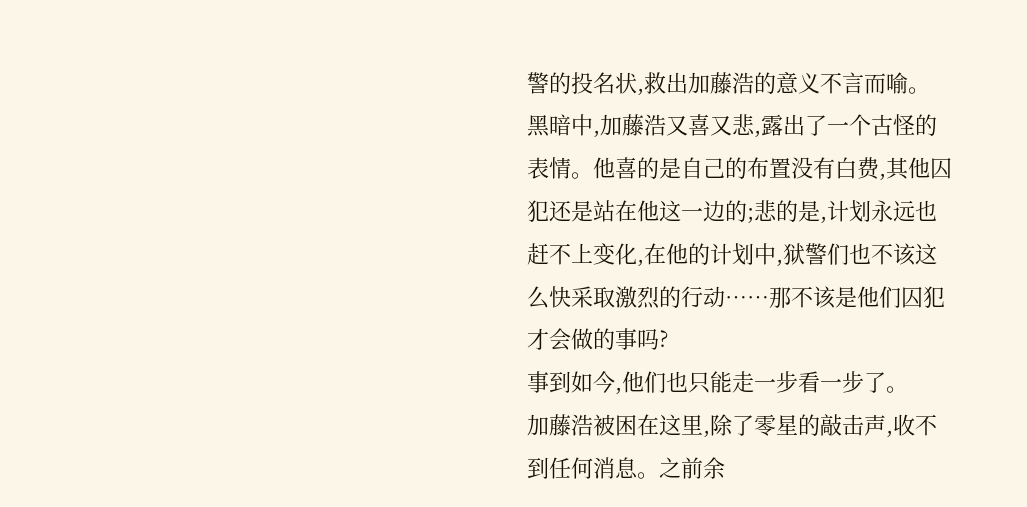警的投名状,救出加藤浩的意义不言而喻。
黑暗中,加藤浩又喜又悲,露出了一个古怪的表情。他喜的是自己的布置没有白费,其他囚犯还是站在他这一边的;悲的是,计划永远也赶不上变化,在他的计划中,狱警们也不该这么快采取激烈的行动……那不该是他们囚犯才会做的事吗?
事到如今,他们也只能走一步看一步了。
加藤浩被困在这里,除了零星的敲击声,收不到任何消息。之前余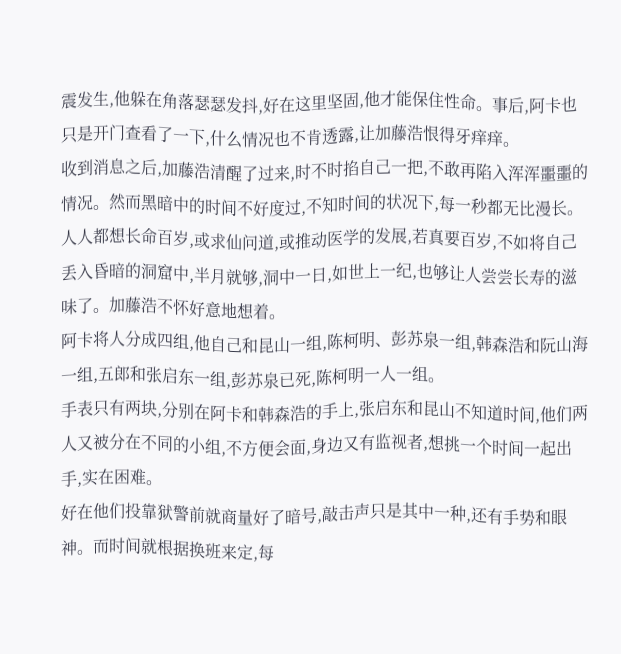震发生,他躲在角落瑟瑟发抖,好在这里坚固,他才能保住性命。事后,阿卡也只是开门查看了一下,什么情况也不肯透露,让加藤浩恨得牙痒痒。
收到消息之后,加藤浩清醒了过来,时不时掐自己一把,不敢再陷入浑浑噩噩的情况。然而黑暗中的时间不好度过,不知时间的状况下,每一秒都无比漫长。
人人都想长命百岁,或求仙问道,或推动医学的发展,若真要百岁,不如将自己丢入昏暗的洞窟中,半月就够,洞中一日,如世上一纪,也够让人尝尝长寿的滋味了。加藤浩不怀好意地想着。
阿卡将人分成四组,他自己和昆山一组,陈柯明、彭苏泉一组,韩森浩和阮山海一组,五郎和张启东一组,彭苏泉已死,陈柯明一人一组。
手表只有两块,分别在阿卡和韩森浩的手上,张启东和昆山不知道时间,他们两人又被分在不同的小组,不方便会面,身边又有监视者,想挑一个时间一起出手,实在困难。
好在他们投靠狱警前就商量好了暗号,敲击声只是其中一种,还有手势和眼神。而时间就根据换班来定,每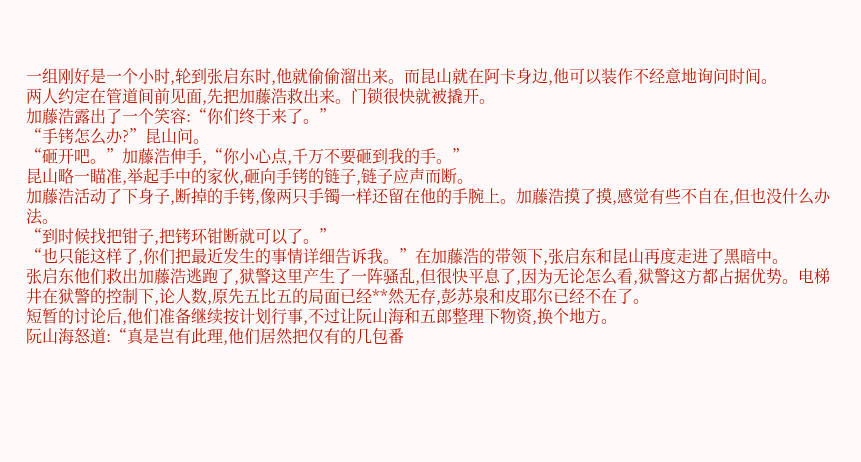一组刚好是一个小时,轮到张启东时,他就偷偷溜出来。而昆山就在阿卡身边,他可以装作不经意地询问时间。
两人约定在管道间前见面,先把加藤浩救出来。门锁很快就被撬开。
加藤浩露出了一个笑容:“你们终于来了。”
“手铐怎么办?”昆山问。
“砸开吧。”加藤浩伸手,“你小心点,千万不要砸到我的手。”
昆山略一瞄准,举起手中的家伙,砸向手铐的链子,链子应声而断。
加藤浩活动了下身子,断掉的手铐,像两只手镯一样还留在他的手腕上。加藤浩摸了摸,感觉有些不自在,但也没什么办法。
“到时候找把钳子,把铐环钳断就可以了。”
“也只能这样了,你们把最近发生的事情详细告诉我。”在加藤浩的带领下,张启东和昆山再度走进了黑暗中。
张启东他们救出加藤浩逃跑了,狱警这里产生了一阵骚乱,但很快平息了,因为无论怎么看,狱警这方都占据优势。电梯井在狱警的控制下,论人数,原先五比五的局面已经**然无存,彭苏泉和皮耶尔已经不在了。
短暂的讨论后,他们准备继续按计划行事,不过让阮山海和五郎整理下物资,换个地方。
阮山海怒道:“真是岂有此理,他们居然把仅有的几包番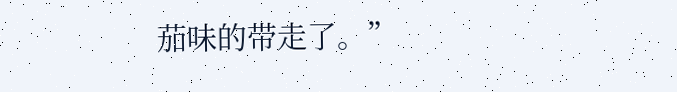茄味的带走了。”